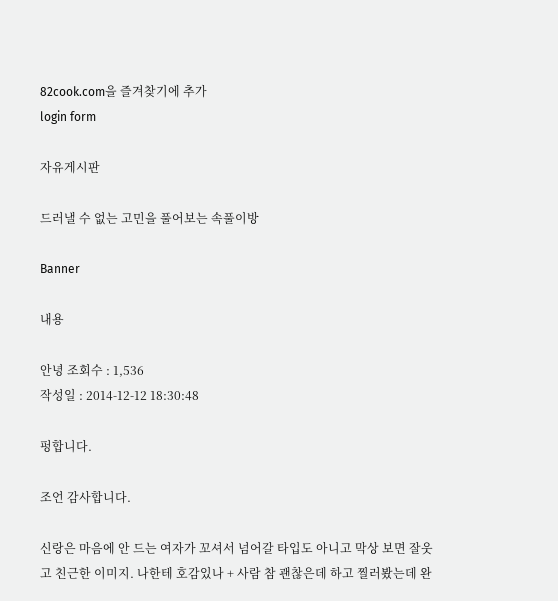82cook.com을 즐겨찾기에 추가
login form

자유게시판

드러낼 수 없는 고민을 풀어보는 속풀이방

Banner

내용

안녕 조회수 : 1,536
작성일 : 2014-12-12 18:30:48

펑합니다.

조언 감사합니다.

신랑은 마음에 안 드는 여자가 꼬셔서 넘어갈 타입도 아니고 막상 보면 잘웃고 친근한 이미지. 나한테 호감있나 + 사람 참 괜찮은데 하고 찔러봤는데 완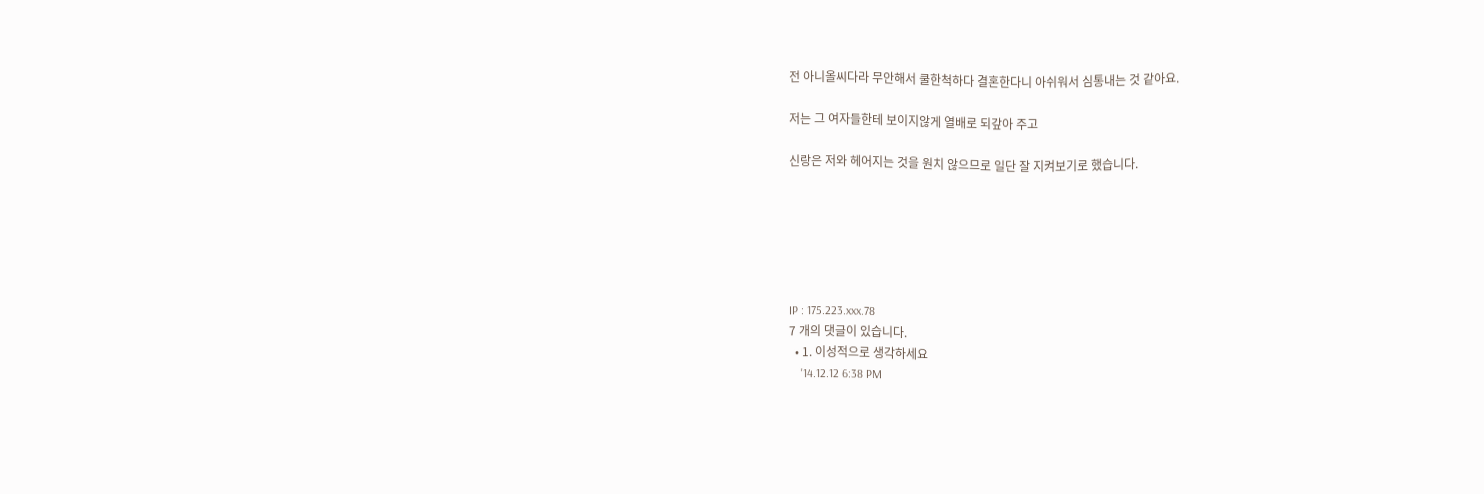전 아니올씨다라 무안해서 쿨한척하다 결혼한다니 아쉬워서 심통내는 것 같아요.

저는 그 여자들한테 보이지않게 열배로 되갚아 주고

신랑은 저와 헤어지는 것을 원치 않으므로 일단 잘 지켜보기로 했습니다.






IP : 175.223.xxx.78
7 개의 댓글이 있습니다.
  • 1. 이성적으로 생각하세요
    '14.12.12 6:38 PM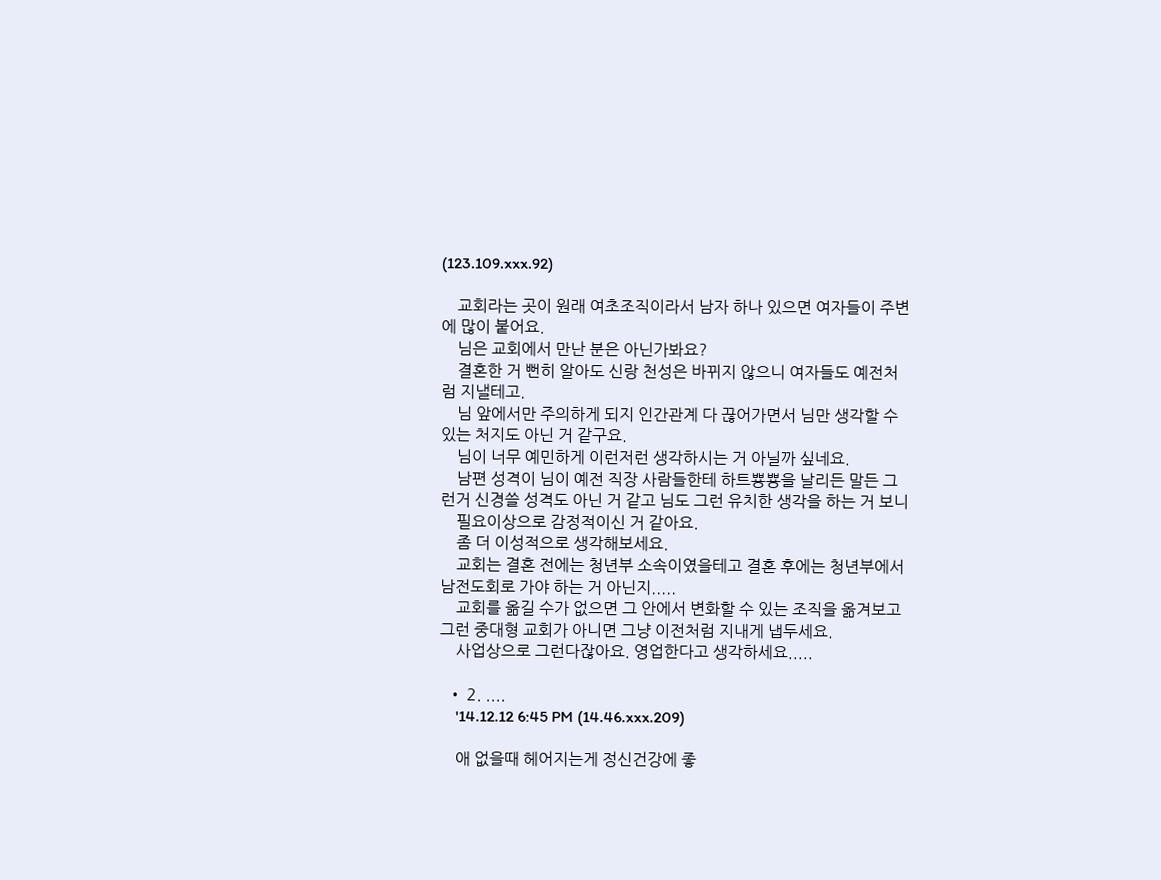(123.109.xxx.92)

    교회라는 곳이 원래 여초조직이라서 남자 하나 있으면 여자들이 주변에 많이 붙어요.
    님은 교회에서 만난 분은 아닌가봐요?
    결혼한 거 뻔히 알아도 신랑 천성은 바뀌지 않으니 여자들도 예전처럼 지낼테고.
    님 앞에서만 주의하게 되지 인간관계 다 끊어가면서 님만 생각할 수 있는 처지도 아닌 거 같구요.
    님이 너무 예민하게 이런저런 생각하시는 거 아닐까 싶네요.
    남편 성격이 님이 예전 직장 사람들한테 하트뿅뿅을 날리든 말든 그런거 신경쓸 성격도 아닌 거 같고 님도 그런 유치한 생각을 하는 거 보니
    필요이상으로 감정적이신 거 같아요.
    좀 더 이성적으로 생각해보세요.
    교회는 결혼 전에는 청년부 소속이였을테고 결혼 후에는 청년부에서 남전도회로 가야 하는 거 아닌지.....
    교회를 옮길 수가 없으면 그 안에서 변화할 수 있는 조직을 옮겨보고 그런 중대형 교회가 아니면 그냥 이전처럼 지내게 냅두세요.
    사업상으로 그런다잖아요. 영업한다고 생각하세요.....

  • 2. ....
    '14.12.12 6:45 PM (14.46.xxx.209)

    애 없을때 헤어지는게 정신건강에 좋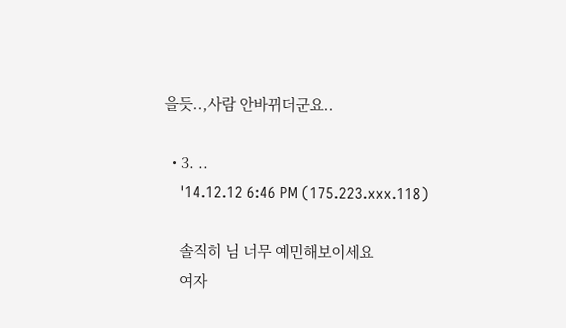을듯..,사람 안바뀌더군요..

  • 3. ..
    '14.12.12 6:46 PM (175.223.xxx.118)

    솔직히 님 너무 예민해보이세요
    여자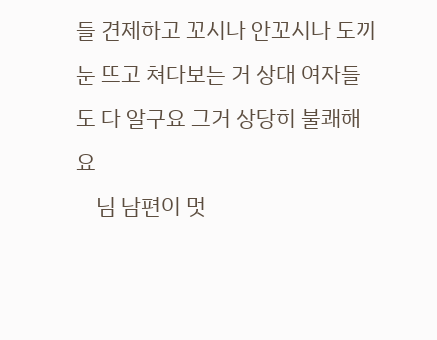들 견제하고 꼬시나 안꼬시나 도끼눈 뜨고 쳐다보는 거 상대 여자들도 다 알구요 그거 상당히 불쾌해요
    님 남편이 멋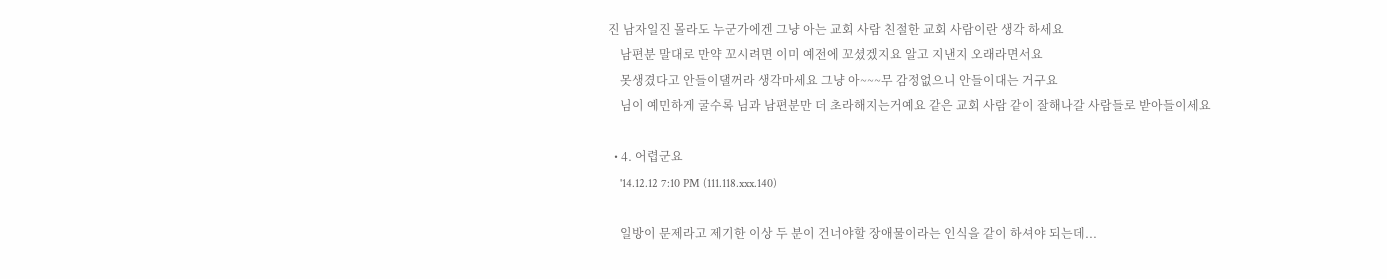진 남자일진 몰라도 누군가에겐 그냥 아는 교회 사람 친절한 교회 사람이란 생각 하세요
    남편분 말대로 만약 꼬시려면 이미 예전에 꼬셨겠지요 알고 지낸지 오래라면서요
    못생겼다고 안들이댈꺼라 생각마세요 그냥 아~~~무 감정없으니 안들이대는 거구요
    님이 예민하게 굴수록 님과 남편분만 더 초라해지는거예요 같은 교회 사람 같이 잘해나갈 사람들로 받아들이세요

  • 4. 어렵군요
    '14.12.12 7:10 PM (111.118.xxx.140)

    일방이 문제라고 제기한 이상 두 분이 건너야할 장애물이라는 인식을 같이 하셔야 되는데...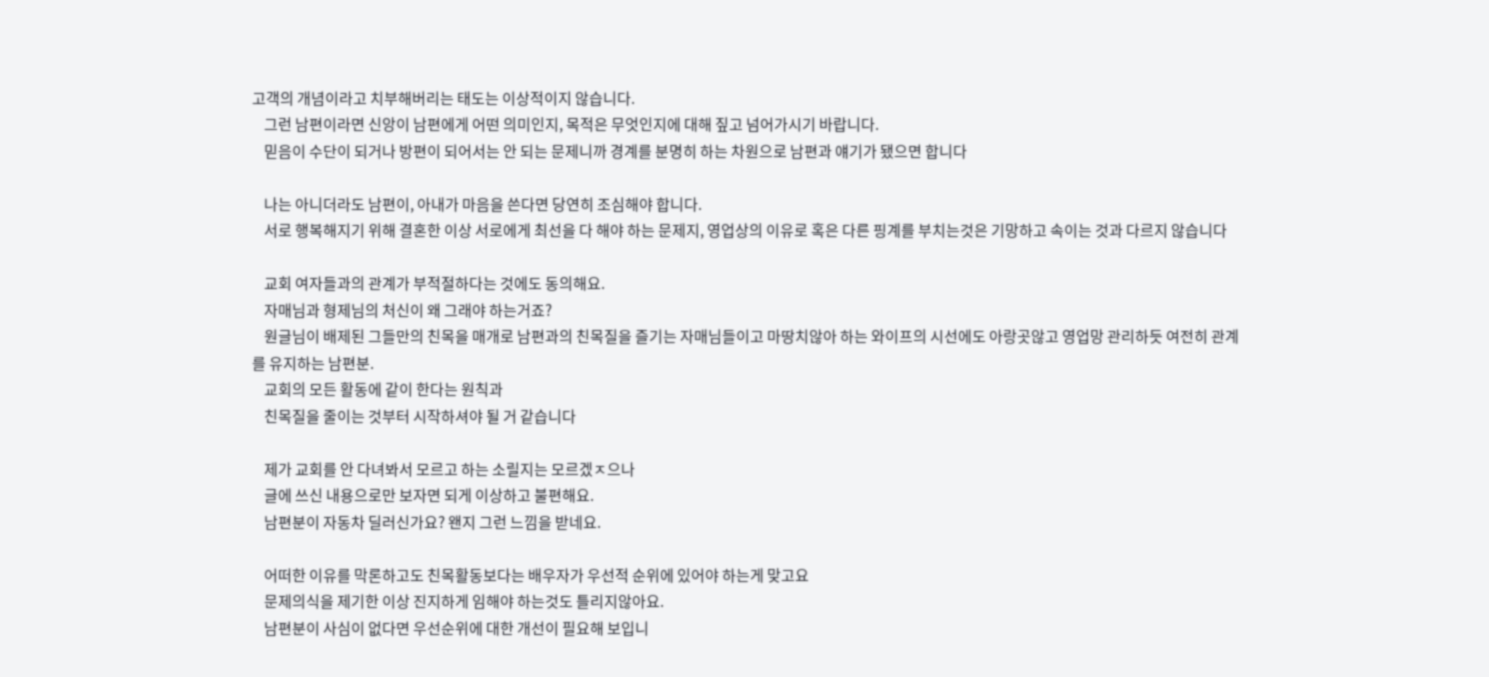고객의 개념이라고 치부해버리는 태도는 이상적이지 않습니다.
    그런 남편이라면 신앙이 남편에게 어떤 의미인지, 목적은 무엇인지에 대해 짚고 넘어가시기 바랍니다.
    믿음이 수단이 되거나 방편이 되어서는 안 되는 문제니까 경계를 분명히 하는 차원으로 남편과 얘기가 됐으면 합니다

    나는 아니더라도 남편이, 아내가 마음을 쓴다면 당연히 조심해야 합니다.
    서로 행복해지기 위해 결혼한 이상 서로에게 최선을 다 해야 하는 문제지, 영업상의 이유로 혹은 다른 핑계를 부치는것은 기망하고 속이는 것과 다르지 않습니다

    교회 여자들과의 관계가 부적절하다는 것에도 동의해요.
    자매님과 형제님의 처신이 왜 그래야 하는거죠?
    원글님이 배제된 그들만의 친목을 매개로 남편과의 친목질을 즐기는 자매님들이고 마땅치않아 하는 와이프의 시선에도 아랑곳않고 영업망 관리하듯 여전히 관계를 유지하는 남편분.
    교회의 모든 활동에 같이 한다는 원칙과
    친목질을 줄이는 것부터 시작하셔야 될 거 같습니다

    제가 교회를 안 다녀봐서 모르고 하는 소릴지는 모르겠ㅈ으나
    글에 쓰신 내용으로만 보자면 되게 이상하고 불편해요.
    남편분이 자동차 딜러신가요? 왠지 그런 느낌을 받네요.

    어떠한 이유를 막론하고도 친목활동보다는 배우자가 우선적 순위에 있어야 하는게 맞고요
    문제의식을 제기한 이상 진지하게 임해야 하는것도 틀리지않아요.
    남편분이 사심이 없다면 우선순위에 대한 개선이 필요해 보입니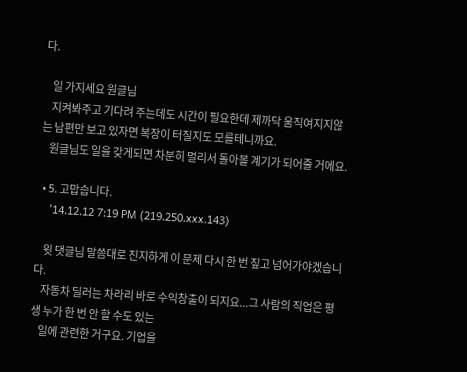다.

    일 가지세요 원글님
    지켜봐주고 기다려 주는데도 시간이 필요한데 제까닥 움직여지지않는 남편만 보고 있자면 복장이 터질지도 모를테니까요.
    원글님도 일을 갖게되면 차분히 멀리서 돌아볼 계기가 되어줄 거에요.

  • 5. 고맙습니다.
    '14.12.12 7:19 PM (219.250.xxx.143)

    윗 댓글님 말씀대로 진지하게 이 문제 다시 한 번 짚고 넘어가야겠습니다.
    자동차 딜러는 차라리 바로 수익창출이 되지요...그 사람의 직업은 평생 누가 한 번 안 할 수도 있는
    일에 관련한 거구요. 기업을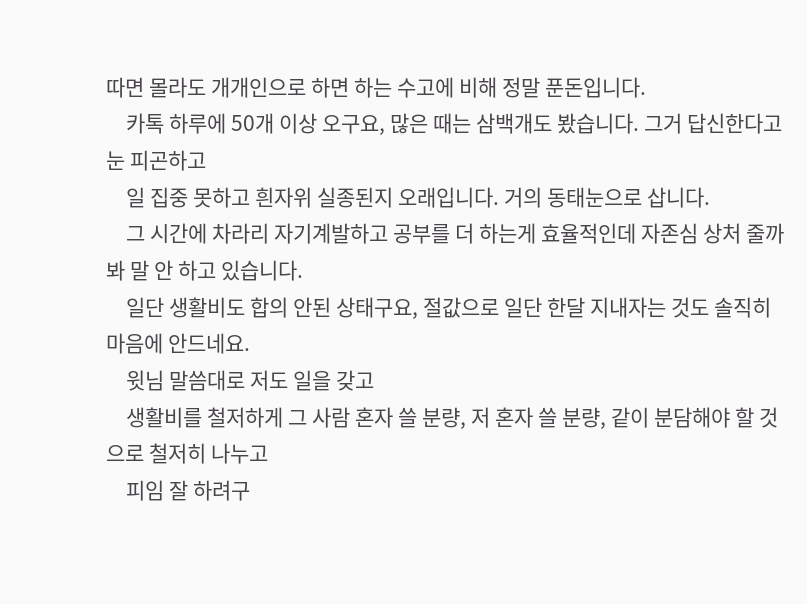따면 몰라도 개개인으로 하면 하는 수고에 비해 정말 푼돈입니다.
    카톡 하루에 50개 이상 오구요, 많은 때는 삼백개도 봤습니다. 그거 답신한다고 눈 피곤하고
    일 집중 못하고 흰자위 실종된지 오래입니다. 거의 동태눈으로 삽니다.
    그 시간에 차라리 자기계발하고 공부를 더 하는게 효율적인데 자존심 상처 줄까봐 말 안 하고 있습니다.
    일단 생활비도 합의 안된 상태구요, 절값으로 일단 한달 지내자는 것도 솔직히 마음에 안드네요.
    윗님 말씀대로 저도 일을 갖고
    생활비를 철저하게 그 사람 혼자 쓸 분량, 저 혼자 쓸 분량, 같이 분담해야 할 것으로 철저히 나누고
    피임 잘 하려구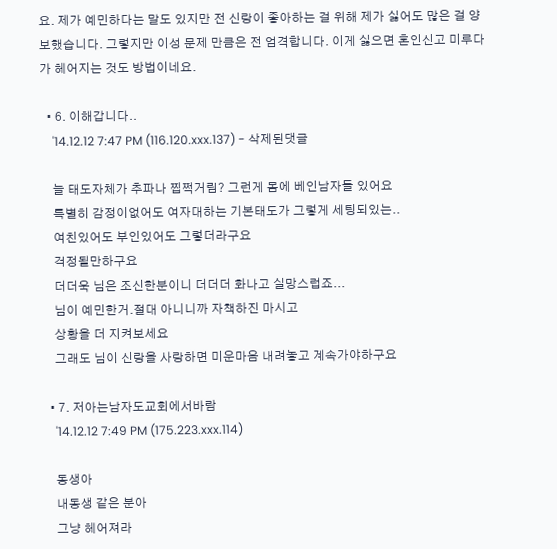요. 제가 예민하다는 말도 있지만 전 신랑이 좋아하는 걸 위해 제가 싫어도 많은 걸 양보했습니다. 그렇지만 이성 문제 만큼은 전 엄격합니다. 이게 싫으면 혼인신고 미루다가 헤어지는 것도 방법이네요.

  • 6. 이해갑니다..
    '14.12.12 7:47 PM (116.120.xxx.137) - 삭제된댓글

    늘 태도자체가 추파나 찝쩍거림? 그런게 몸에 베인남자들 있어요
    특별히 감정이없어도 여자대하는 기본태도가 그렇게 세팅되있는..
    여친있어도 부인있어도 그렇더라구요
    걱정될만하구요
    더더욱 님은 조신한분이니 더더더 화나고 실망스럽죠...
    님이 예민한거.절대 아니니까 자책하진 마시고
    상황을 더 지켜보세요
    그래도 님이 신랑을 사랑하면 미운마음 내려놓고 계속가야하구요

  • 7. 저아는남자도교회에서바람
    '14.12.12 7:49 PM (175.223.xxx.114)

    동생아
    내동생 같은 분아
    그냥 헤어져라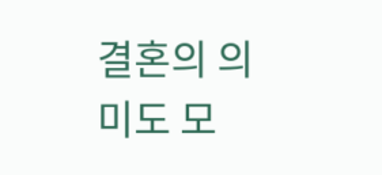결혼의 의미도 모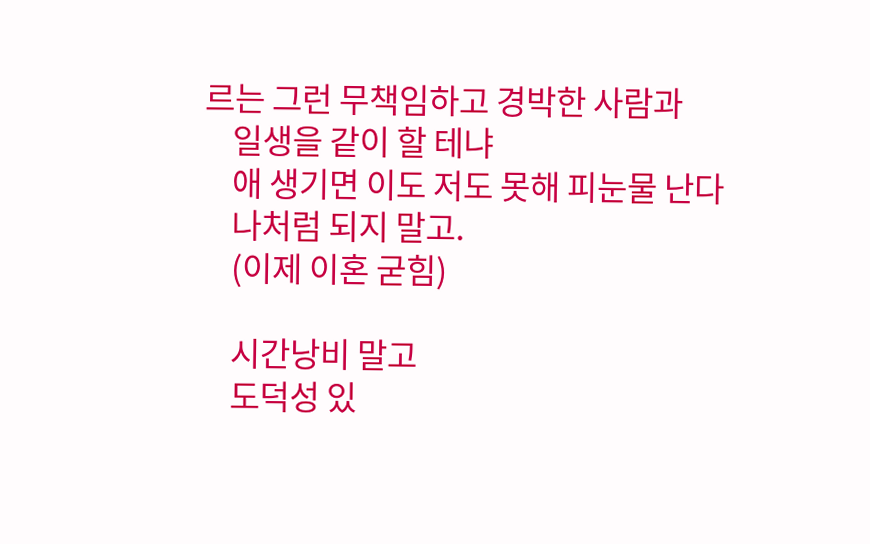르는 그런 무책임하고 경박한 사람과
    일생을 같이 할 테냐
    애 생기면 이도 저도 못해 피눈물 난다
    나처럼 되지 말고.
    (이제 이혼 굳힘)

    시간낭비 말고
    도덕성 있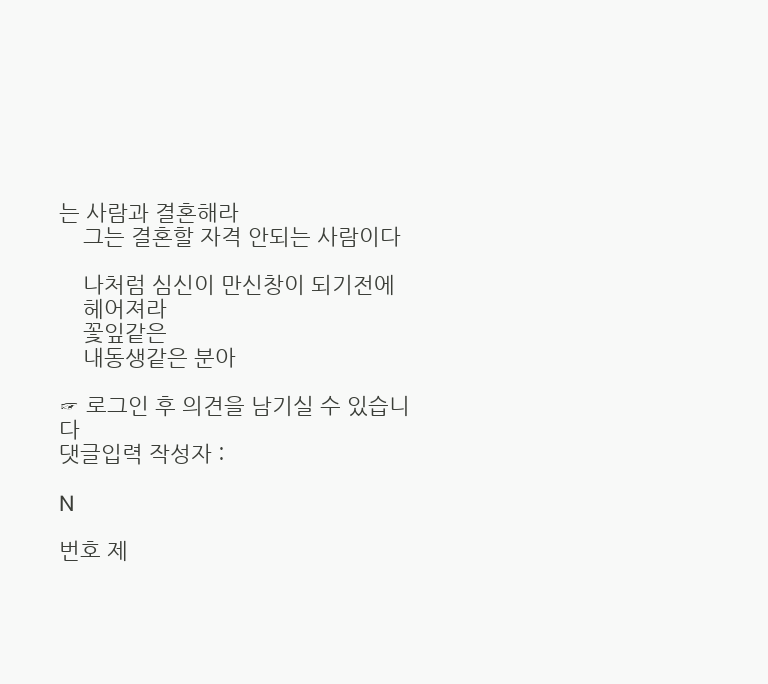는 사람과 결혼해라
    그는 결혼할 자격 안되는 사람이다

    나처럼 심신이 만신창이 되기전에
    헤어져라
    꽃잎같은
    내동생같은 분아

☞ 로그인 후 의견을 남기실 수 있습니다
댓글입력 작성자 :

N

번호 제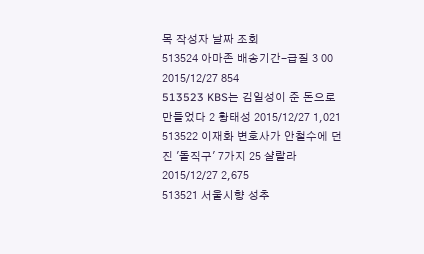목 작성자 날짜 조회
513524 아마존 배송기간-급질 3 00 2015/12/27 854
513523 KBS는 김일성이 준 돈으로 만들었다 2 황태성 2015/12/27 1,021
513522 이재화 변호사가 안철수에 던진 '돌직구' 7가지 25 샬랄라 2015/12/27 2,675
513521 서울시향 성추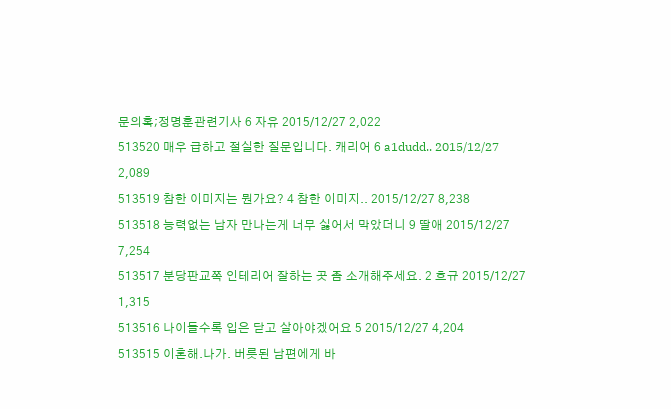문의혹;정명훈관련기사 6 자유 2015/12/27 2,022
513520 매우 급하고 절실한 질문입니다. 캐리어 6 a1dudd.. 2015/12/27 2,089
513519 참한 이미지는 뭔가요? 4 참한 이미지.. 2015/12/27 8,238
513518 능력없는 남자 만나는게 너무 싫어서 막았더니 9 딸애 2015/12/27 7,254
513517 분당판교쪽 인테리어 잘하는 곳 좀 소개해주세요. 2 흐규 2015/12/27 1,315
513516 나이들수록 입은 닫고 살아야겠어요 5 2015/12/27 4,204
513515 이혼해.나가. 버릇된 남편에게 바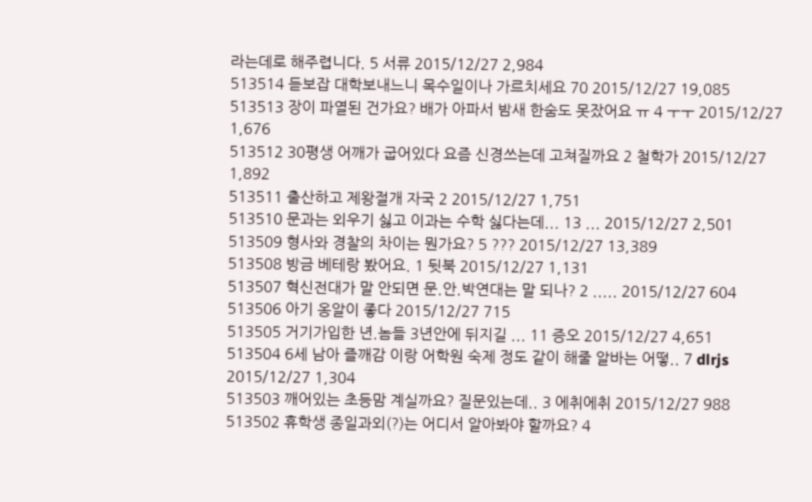라는데로 해주렵니다. 5 서류 2015/12/27 2,984
513514 듣보잡 대학보내느니 목수일이나 가르치세요 70 2015/12/27 19,085
513513 장이 파열된 건가요? 배가 아파서 밤새 한숨도 못잤어요 ㅠ 4 ㅜㅜ 2015/12/27 1,676
513512 30평생 어깨가 굽어있다 요즘 신경쓰는데 고쳐질까요 2 철학가 2015/12/27 1,892
513511 출산하고 제왕절개 자국 2 2015/12/27 1,751
513510 문과는 외우기 싫고 이과는 수학 싫다는데... 13 ... 2015/12/27 2,501
513509 형사와 경찰의 차이는 뭔가요? 5 ??? 2015/12/27 13,389
513508 방금 베테랑 봤어요. 1 뒷북 2015/12/27 1,131
513507 혁신전대가 말 안되면 문.안.박연대는 말 되나? 2 ..... 2015/12/27 604
513506 아기 옹알이 좋다 2015/12/27 715
513505 거기가입한 년.놈들 3년안에 뒤지길 ... 11 증오 2015/12/27 4,651
513504 6세 남아 즐깨감 이랑 어학원 숙제 정도 같이 해줄 알바는 어떻.. 7 dlrjs 2015/12/27 1,304
513503 깨어있는 초등맘 계실까요? 질문있는데.. 3 에취에취 2015/12/27 988
513502 휴학생 종일과외(?)는 어디서 알아봐야 할까요? 4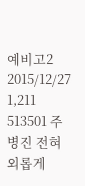예비고2 2015/12/27 1,211
513501 주병진 전혀 외롭게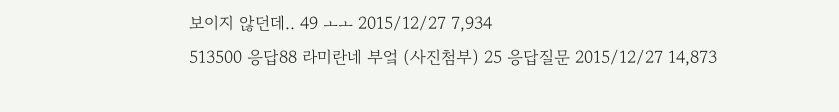보이지 않던데.. 49 ㅗㅗ 2015/12/27 7,934
513500 응답88 라미란네 부엌 (사진첨부) 25 응답질문 2015/12/27 14,873